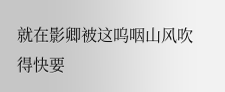就在影卿被这呜咽山风吹得快要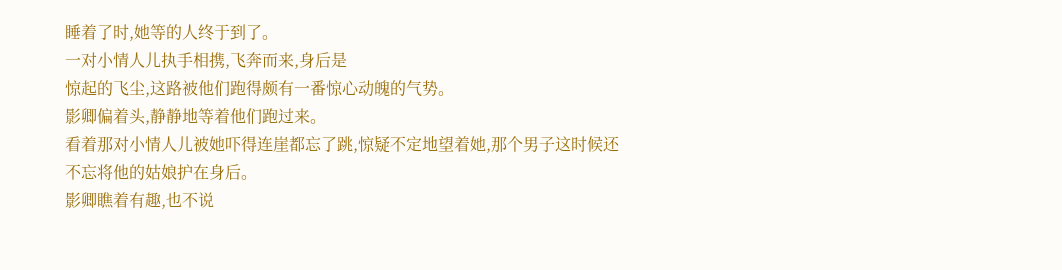睡着了时,她等的人终于到了。
一对小情人儿执手相携,飞奔而来,身后是
惊起的飞尘,这路被他们跑得颇有一番惊心动魄的气势。
影卿偏着头,静静地等着他们跑过来。
看着那对小情人儿被她吓得连崖都忘了跳,惊疑不定地望着她,那个男子这时候还不忘将他的姑娘护在身后。
影卿瞧着有趣,也不说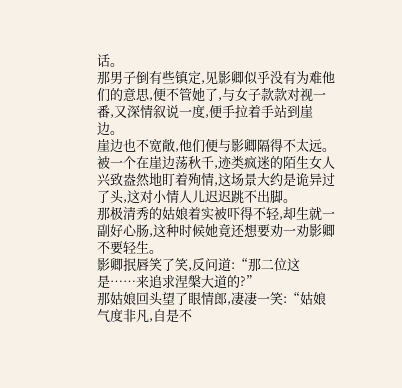话。
那男子倒有些镇定,见影卿似乎没有为难他们的意思,便不管她了,与女子款款对视一番,又深情叙说一度,便手拉着手站到崖边。
崖边也不宽敞,他们便与影卿隔得不太远。
被一个在崖边荡秋千,迹类疯迷的陌生女人兴致盎然地盯着殉情,这场景大约是诡异过了头,这对小情人儿迟迟跳不出脚。
那极清秀的姑娘着实被吓得不轻,却生就一副好心肠,这种时候她竟还想要劝一劝影卿不要轻生。
影卿抿唇笑了笑,反问道:“那二位这是……来追求涅槃大道的?”
那姑娘回头望了眼情郎,凄凄一笑:“姑娘气度非凡,自是不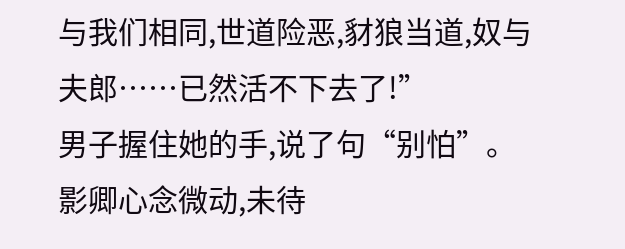与我们相同,世道险恶,豺狼当道,奴与夫郎……已然活不下去了!”
男子握住她的手,说了句“别怕”。
影卿心念微动,未待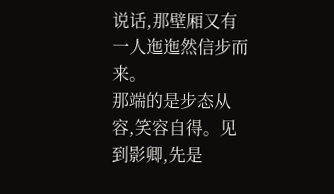说话,那壁厢又有一人迤迤然信步而来。
那端的是步态从容,笑容自得。见到影卿,先是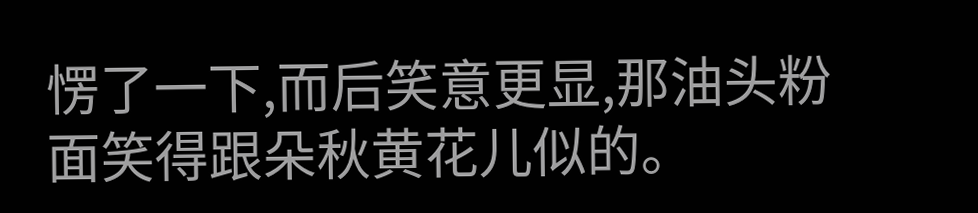愣了一下,而后笑意更显,那油头粉面笑得跟朵秋黄花儿似的。